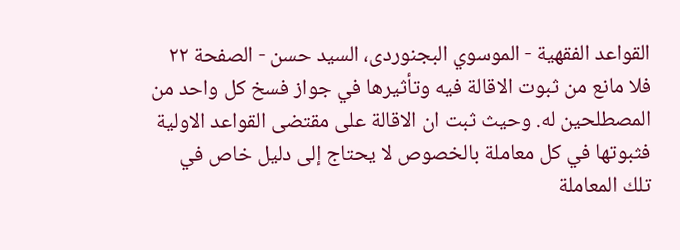القواعد الفقهية - الموسوي البجنوردى، السيد حسن - الصفحة ٢٢
فلا مانع من ثبوت الاقالة فيه وتأثيرها في جواز فسخ كل واحد من المصطلحين له. وحيث ثبت ان الاقالة على مقتضى القواعد الاولية فثبوتها في كل معاملة بالخصوص لا يحتاج إلى دليل خاص في تلك المعاملة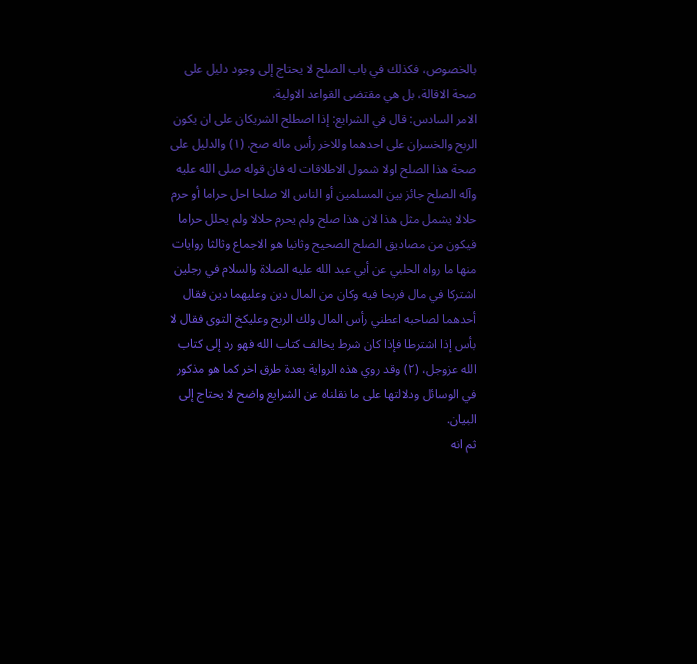بالخصوص، فكذلك في باب الصلح لا يحتاج إلى وجود دليل على صحة الاقالة، بل هي مقتضى القواعد الاولية.
الامر السادس: قال في الشرايع: إذا اصطلح الشريكان على ان يكون الربح والخسران على احدهما وللاخر رأس ماله صح. (١) والدليل على صحة هذا الصلح اولا شمول الاطلاقات له فان قوله صلى الله عليه وآله الصلح جائز بين المسلمين أو الناس الا صلحا احل حراما أو حرم حلالا يشمل مثل هذا لان هذا صلح ولم يحرم حلالا ولم يحلل حراما فيكون من مصاديق الصلح الصحيح وثانيا هو الاجماع وثالثا روايات منها ما رواه الحلبي عن أبي عبد الله عليه الصلاة والسلام في رجلين اشتركا في مال فربحا فيه وكان من المال دين وعليهما دين فقال أحدهما لصاحبه اعطني رأس المال ولك الربح وعليكخ التوى فقال لا بأس إذا اشترطا فإذا كان شرط يخالف كتاب الله فهو رد إلى كتاب الله عزوجل، (٢) وقد روي هذه الرواية بعدة طرق اخر كما هو مذكور في الوسائل ودلالتها على ما نقلناه عن الشرايع واضح لا يحتاج إلى البيان.
ثم انه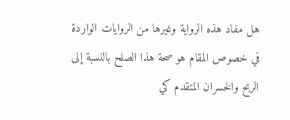هل مفاد هذه الرواية وغيرها من الروايات الواردة في خصوص المقام هو صحة هذا الصلح بالنسبة إلى الربح والخسران المتقدم كي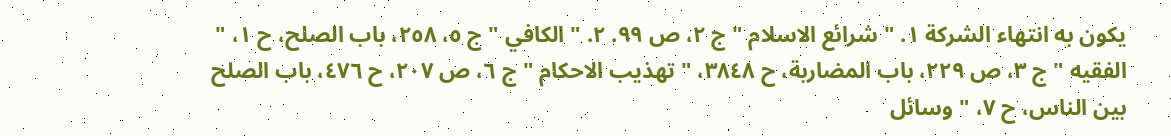يكون به انتهاء الشركة ١. " شرائع الاسلام " ج ٢، ص ٩٩. ٢. " الكافي " ج ٥، ٢٥٨، باب الصلح، ح ١، " الفقيه " ج ٣، ص ٢٢٩، باب المضاربة، ح ٣٨٤٨، " تهذيب الاحكام " ج ٦، ص ٢٠٧، ح ٤٧٦، باب الصلح بين الناس، ح ٧، " وسائل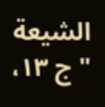الشيعة " ج ١٣،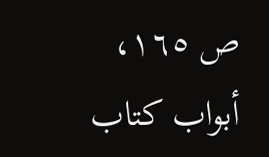ص ١٦٥، أبواب كتاب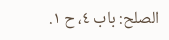الصلح: باب ٤، ح ١.